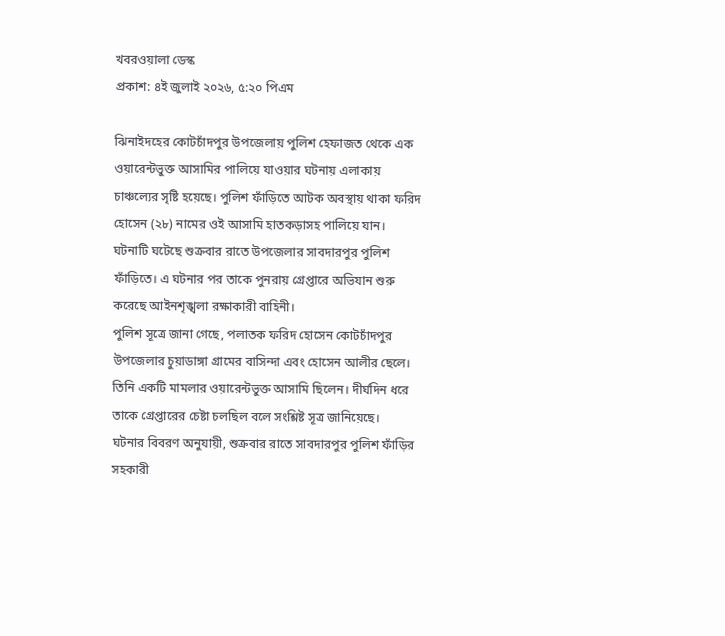খবরওয়ালা ডেস্ক
প্রকাশ: ৪ই জুলাই ২০২৬, ৫:২০ পিএম

ঝিনাইদহের কোটচাঁদপুর উপজেলায় পুলিশ হেফাজত থেকে এক ওয়ারেন্টভুক্ত আসামির পালিয়ে যাওয়ার ঘটনায় এলাকায় চাঞ্চল্যের সৃষ্টি হয়েছে। পুলিশ ফাঁড়িতে আটক অবস্থায় থাকা ফরিদ হোসেন (২৮) নামের ওই আসামি হাতকড়াসহ পালিয়ে যান। ঘটনাটি ঘটেছে শুক্রবার রাতে উপজেলার সাবদারপুর পুলিশ ফাঁড়িতে। এ ঘটনার পর তাকে পুনরায় গ্রেপ্তারে অভিযান শুরু করেছে আইনশৃঙ্খলা রক্ষাকারী বাহিনী।
পুলিশ সূত্রে জানা গেছে, পলাতক ফরিদ হোসেন কোটচাঁদপুর উপজেলার চুয়াডাঙ্গা গ্রামের বাসিন্দা এবং হোসেন আলীর ছেলে। তিনি একটি মামলার ওয়ারেন্টভুক্ত আসামি ছিলেন। দীর্ঘদিন ধরে তাকে গ্রেপ্তারের চেষ্টা চলছিল বলে সংশ্লিষ্ট সূত্র জানিয়েছে।
ঘটনার বিবরণ অনুযায়ী, শুক্রবার রাতে সাবদারপুর পুলিশ ফাঁড়ির সহকারী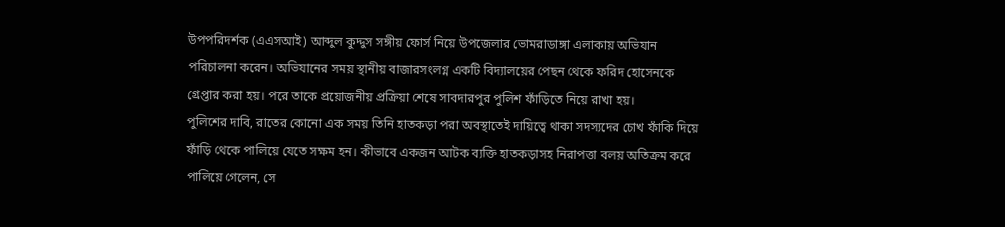উপপরিদর্শক (এএসআই) আব্দুল কুদ্দুস সঙ্গীয় ফোর্স নিয়ে উপজেলার ভোমরাডাঙ্গা এলাকায় অভিযান পরিচালনা করেন। অভিযানের সময় স্থানীয় বাজারসংলগ্ন একটি বিদ্যালয়ের পেছন থেকে ফরিদ হোসেনকে গ্রেপ্তার করা হয়। পরে তাকে প্রয়োজনীয় প্রক্রিয়া শেষে সাবদারপুর পুলিশ ফাঁড়িতে নিয়ে রাখা হয়।
পুলিশের দাবি, রাতের কোনো এক সময় তিনি হাতকড়া পরা অবস্থাতেই দায়িত্বে থাকা সদস্যদের চোখ ফাঁকি দিয়ে ফাঁড়ি থেকে পালিয়ে যেতে সক্ষম হন। কীভাবে একজন আটক ব্যক্তি হাতকড়াসহ নিরাপত্তা বলয় অতিক্রম করে পালিয়ে গেলেন, সে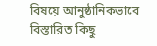বিষয়ে আনুষ্ঠানিকভাবে বিস্তারিত কিছু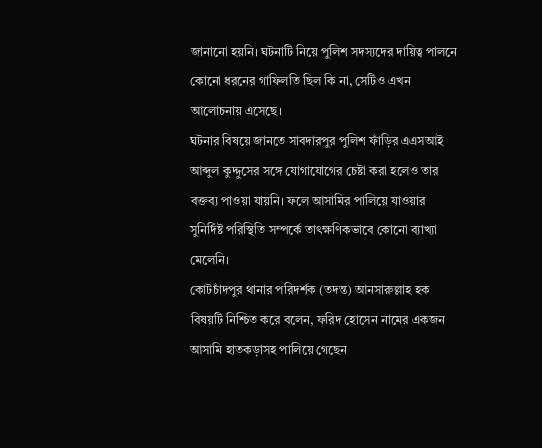জানানো হয়নি। ঘটনাটি নিয়ে পুলিশ সদস্যদের দায়িত্ব পালনে কোনো ধরনের গাফিলতি ছিল কি না, সেটিও এখন আলোচনায় এসেছে।
ঘটনার বিষয়ে জানতে সাবদারপুর পুলিশ ফাঁড়ির এএসআই আব্দুল কুদ্দুসের সঙ্গে যোগাযোগের চেষ্টা করা হলেও তার বক্তব্য পাওয়া যায়নি। ফলে আসামির পালিয়ে যাওয়ার সুনির্দিষ্ট পরিস্থিতি সম্পর্কে তাৎক্ষণিকভাবে কোনো ব্যাখ্যা মেলেনি।
কোটচাঁদপুর থানার পরিদর্শক (তদন্ত) আনসারুল্লাহ হক বিষয়টি নিশ্চিত করে বলেন, ফরিদ হোসেন নামের একজন আসামি হাতকড়াসহ পালিয়ে গেছেন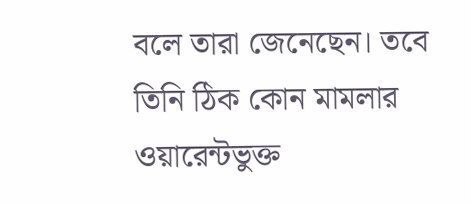বলে তারা জেনেছেন। তবে তিনি ঠিক কোন মামলার ওয়ারেন্টভুক্ত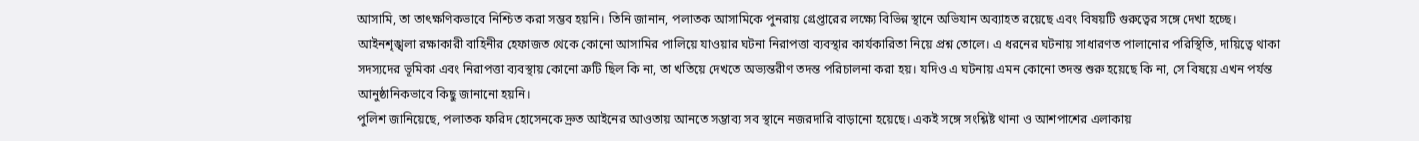আসামি, তা তাৎক্ষণিকভাবে নিশ্চিত করা সম্ভব হয়নি। তিনি জানান, পলাতক আসামিকে পুনরায় গ্রেপ্তারের লক্ষ্যে বিভিন্ন স্থানে অভিযান অব্যাহত রয়েছে এবং বিষয়টি গুরুত্বের সঙ্গে দেখা হচ্ছে।
আইনশৃঙ্খলা রক্ষাকারী বাহিনীর হেফাজত থেকে কোনো আসামির পালিয়ে যাওয়ার ঘটনা নিরাপত্তা ব্যবস্থার কার্যকারিতা নিয়ে প্রশ্ন তোলে। এ ধরনের ঘটনায় সাধারণত পালানোর পরিস্থিতি, দায়িত্বে থাকা সদস্যদের ভূমিকা এবং নিরাপত্তা ব্যবস্থায় কোনো ত্রুটি ছিল কি না, তা খতিয়ে দেখতে অভ্যন্তরীণ তদন্ত পরিচালনা করা হয়। যদিও এ ঘটনায় এমন কোনো তদন্ত শুরু হয়েছে কি না, সে বিষয়ে এখন পর্যন্ত আনুষ্ঠানিকভাবে কিছু জানানো হয়নি।
পুলিশ জানিয়েছে, পলাতক ফরিদ হোসেনকে দ্রুত আইনের আওতায় আনতে সম্ভাব্য সব স্থানে নজরদারি বাড়ানো হয়েছে। একই সঙ্গে সংশ্লিষ্ট থানা ও আশপাশের এলাকায়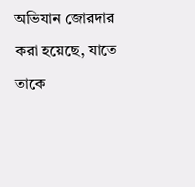অভিযান জোরদার করা হয়েছে, যাতে তাকে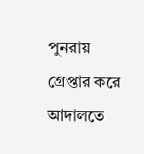পুনরায় গ্রেপ্তার করে আদালতে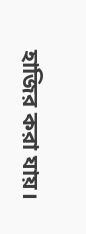হাজির করা যায়।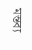মন্তব্য